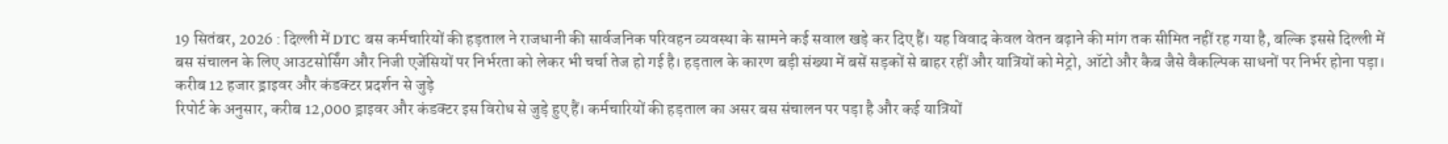19 सितंबर, 2026 : दिल्ली में DTC बस कर्मचारियों की हड़ताल ने राजधानी की सार्वजनिक परिवहन व्यवस्था के सामने कई सवाल खड़े कर दिए हैं। यह विवाद केवल वेतन बढ़ाने की मांग तक सीमित नहीं रह गया है, बल्कि इससे दिल्ली में बस संचालन के लिए आउटसोर्सिंग और निजी एजेंसियों पर निर्भरता को लेकर भी चर्चा तेज हो गई है। हड़ताल के कारण बड़ी संख्या में बसें सड़कों से बाहर रहीं और यात्रियों को मेट्रो, ऑटो और कैब जैसे वैकल्पिक साधनों पर निर्भर होना पड़ा।
करीब 12 हजार ड्राइवर और कंडक्टर प्रदर्शन से जुड़े
रिपोर्ट के अनुसार, करीब 12,000 ड्राइवर और कंडक्टर इस विरोध से जुड़े हुए हैं। कर्मचारियों की हड़ताल का असर बस संचालन पर पड़ा है और कई यात्रियों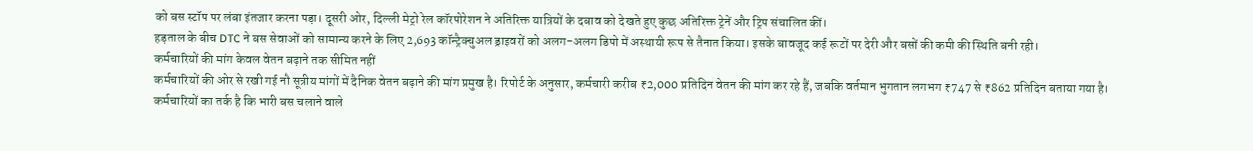को बस स्टॉप पर लंबा इंतजार करना पड़ा। दूसरी ओर, दिल्ली मेट्रो रेल कॉरपोरेशन ने अतिरिक्त यात्रियों के दबाव को देखते हुए कुछ अतिरिक्त ट्रेनें और ट्रिप संचालित कीं।
हड़ताल के बीच DTC ने बस सेवाओं को सामान्य करने के लिए 2,693 कॉन्ट्रैक्चुअल ड्राइवरों को अलग-अलग डिपो में अस्थायी रूप से तैनात किया। इसके बावजूद कई रूटों पर देरी और बसों की कमी की स्थिति बनी रही।
कर्मचारियों की मांग केवल वेतन बढ़ाने तक सीमित नहीं
कर्मचारियों की ओर से रखी गई नौ सूत्रीय मांगों में दैनिक वेतन बढ़ाने की मांग प्रमुख है। रिपोर्ट के अनुसार, कर्मचारी करीब ₹2,000 प्रतिदिन वेतन की मांग कर रहे हैं, जबकि वर्तमान भुगतान लगभग ₹747 से ₹862 प्रतिदिन बताया गया है।
कर्मचारियों का तर्क है कि भारी बस चलाने वाले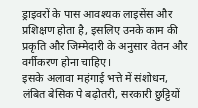ड्राइवरों के पास आवश्यक लाइसेंस और प्रशिक्षण होता है, इसलिए उनके काम की प्रकृति और जिम्मेदारी के अनुसार वेतन और वर्गीकरण होना चाहिए।
इसके अलावा महंगाई भत्ते में संशोधन, लंबित बेसिक पे बढ़ोतरी, सरकारी छुट्टियों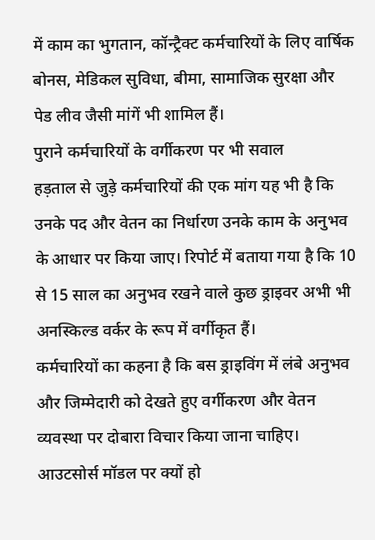में काम का भुगतान, कॉन्ट्रैक्ट कर्मचारियों के लिए वार्षिक बोनस, मेडिकल सुविधा, बीमा, सामाजिक सुरक्षा और पेड लीव जैसी मांगें भी शामिल हैं।
पुराने कर्मचारियों के वर्गीकरण पर भी सवाल
हड़ताल से जुड़े कर्मचारियों की एक मांग यह भी है कि उनके पद और वेतन का निर्धारण उनके काम के अनुभव के आधार पर किया जाए। रिपोर्ट में बताया गया है कि 10 से 15 साल का अनुभव रखने वाले कुछ ड्राइवर अभी भी अनस्किल्ड वर्कर के रूप में वर्गीकृत हैं।
कर्मचारियों का कहना है कि बस ड्राइविंग में लंबे अनुभव और जिम्मेदारी को देखते हुए वर्गीकरण और वेतन व्यवस्था पर दोबारा विचार किया जाना चाहिए।
आउटसोर्स मॉडल पर क्यों हो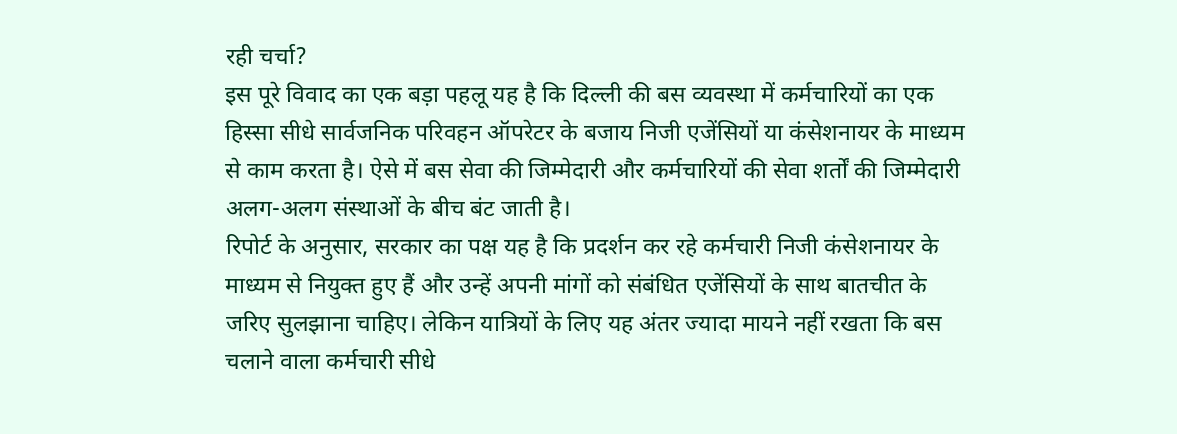रही चर्चा?
इस पूरे विवाद का एक बड़ा पहलू यह है कि दिल्ली की बस व्यवस्था में कर्मचारियों का एक हिस्सा सीधे सार्वजनिक परिवहन ऑपरेटर के बजाय निजी एजेंसियों या कंसेशनायर के माध्यम से काम करता है। ऐसे में बस सेवा की जिम्मेदारी और कर्मचारियों की सेवा शर्तों की जिम्मेदारी अलग-अलग संस्थाओं के बीच बंट जाती है।
रिपोर्ट के अनुसार, सरकार का पक्ष यह है कि प्रदर्शन कर रहे कर्मचारी निजी कंसेशनायर के माध्यम से नियुक्त हुए हैं और उन्हें अपनी मांगों को संबंधित एजेंसियों के साथ बातचीत के जरिए सुलझाना चाहिए। लेकिन यात्रियों के लिए यह अंतर ज्यादा मायने नहीं रखता कि बस चलाने वाला कर्मचारी सीधे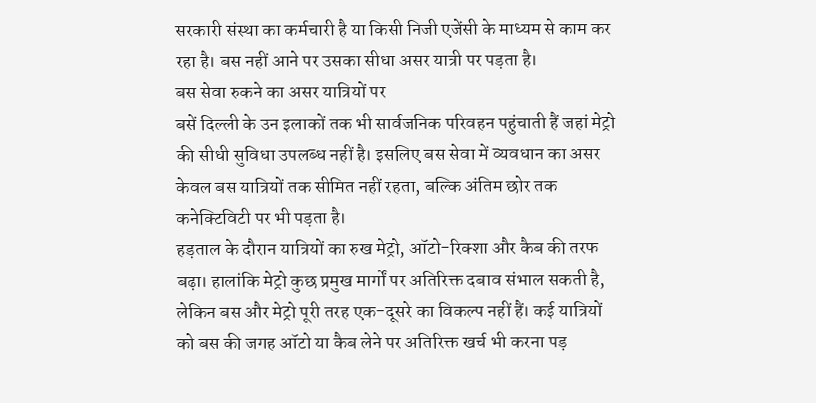सरकारी संस्था का कर्मचारी है या किसी निजी एजेंसी के माध्यम से काम कर रहा है। बस नहीं आने पर उसका सीधा असर यात्री पर पड़ता है।
बस सेवा रुकने का असर यात्रियों पर
बसें दिल्ली के उन इलाकों तक भी सार्वजनिक परिवहन पहुंचाती हैं जहां मेट्रो की सीधी सुविधा उपलब्ध नहीं है। इसलिए बस सेवा में व्यवधान का असर केवल बस यात्रियों तक सीमित नहीं रहता, बल्कि अंतिम छोर तक कनेक्टिविटी पर भी पड़ता है।
हड़ताल के दौरान यात्रियों का रुख मेट्रो, ऑटो-रिक्शा और कैब की तरफ बढ़ा। हालांकि मेट्रो कुछ प्रमुख मार्गों पर अतिरिक्त दबाव संभाल सकती है, लेकिन बस और मेट्रो पूरी तरह एक-दूसरे का विकल्प नहीं हैं। कई यात्रियों को बस की जगह ऑटो या कैब लेने पर अतिरिक्त खर्च भी करना पड़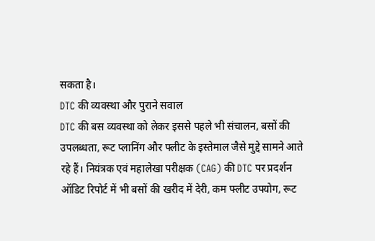सकता है।
DTC की व्यवस्था और पुराने सवाल
DTC की बस व्यवस्था को लेकर इससे पहले भी संचालन, बसों की उपलब्धता, रूट प्लानिंग और फ्लीट के इस्तेमाल जैसे मुद्दे सामने आते रहे हैं। नियंत्रक एवं महालेखा परीक्षक (CAG) की DTC पर प्रदर्शन ऑडिट रिपोर्ट में भी बसों की खरीद में देरी, कम फ्लीट उपयोग, रूट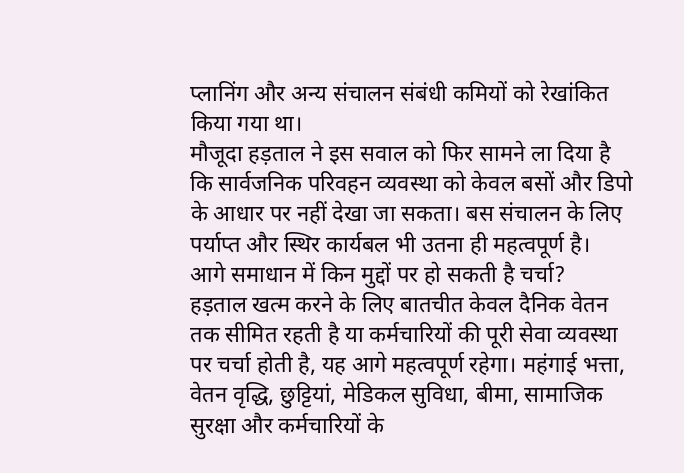प्लानिंग और अन्य संचालन संबंधी कमियों को रेखांकित किया गया था।
मौजूदा हड़ताल ने इस सवाल को फिर सामने ला दिया है कि सार्वजनिक परिवहन व्यवस्था को केवल बसों और डिपो के आधार पर नहीं देखा जा सकता। बस संचालन के लिए पर्याप्त और स्थिर कार्यबल भी उतना ही महत्वपूर्ण है।
आगे समाधान में किन मुद्दों पर हो सकती है चर्चा?
हड़ताल खत्म करने के लिए बातचीत केवल दैनिक वेतन तक सीमित रहती है या कर्मचारियों की पूरी सेवा व्यवस्था पर चर्चा होती है, यह आगे महत्वपूर्ण रहेगा। महंगाई भत्ता, वेतन वृद्धि, छुट्टियां, मेडिकल सुविधा, बीमा, सामाजिक सुरक्षा और कर्मचारियों के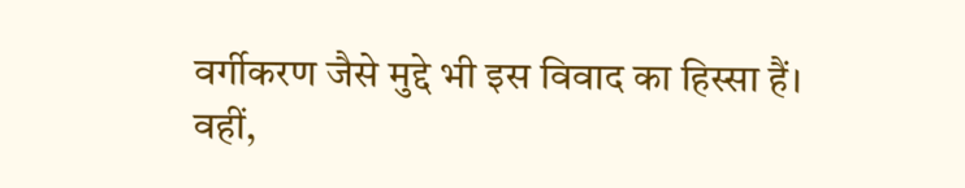वर्गीकरण जैसे मुद्दे भी इस विवाद का हिस्सा हैं।
वहीं,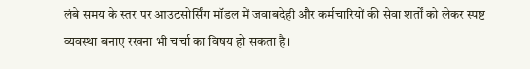लंबे समय के स्तर पर आउटसोर्सिंग मॉडल में जवाबदेही और कर्मचारियों की सेवा शर्तों को लेकर स्पष्ट व्यवस्था बनाए रखना भी चर्चा का विषय हो सकता है।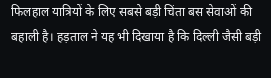फिलहाल यात्रियों के लिए सबसे बड़ी चिंता बस सेवाओं की बहाली है। हड़ताल ने यह भी दिखाया है कि दिल्ली जैसी बड़ी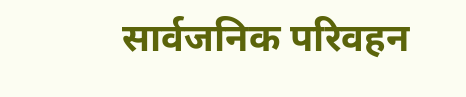सार्वजनिक परिवहन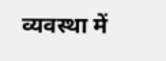व्यवस्था में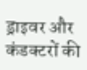ड्राइवर और कंडक्टरों की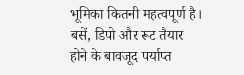भूमिका कितनी महत्वपूर्ण है। बसें, डिपो और रूट तैयार होने के बावजूद पर्याप्त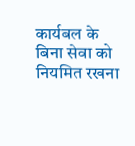कार्यबल के बिना सेवा को नियमित रखना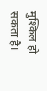मुश्किल हो सकता है।